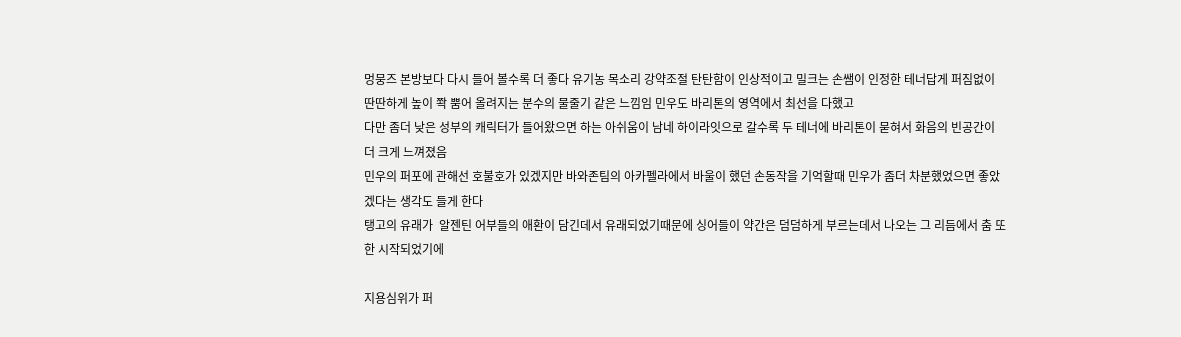멍뭉즈 본방보다 다시 들어 볼수록 더 좋다 유기농 목소리 강약조절 탄탄함이 인상적이고 밀크는 손쌤이 인정한 테너답게 퍼짐없이 딴딴하게 높이 쫙 뿜어 올려지는 분수의 물줄기 같은 느낌임 민우도 바리톤의 영역에서 최선을 다했고
다만 좀더 낮은 성부의 캐릭터가 들어왔으면 하는 아쉬움이 남네 하이라잇으로 갈수록 두 테너에 바리톤이 묻혀서 화음의 빈공간이 더 크게 느껴졌음
민우의 퍼포에 관해선 호불호가 있겠지만 바와존팀의 아카펠라에서 바울이 했던 손동작을 기억할때 민우가 좀더 차분했었으면 좋았겠다는 생각도 들게 한다
탱고의 유래가  알젠틴 어부들의 애환이 담긴데서 유래되었기때문에 싱어들이 약간은 덤덤하게 부르는데서 나오는 그 리듬에서 춤 또한 시작되었기에

지용심위가 퍼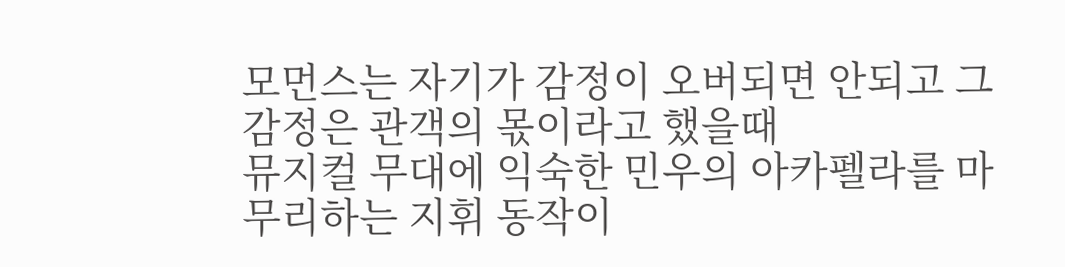모먼스는 자기가 감정이 오버되면 안되고 그 감정은 관객의 몫이라고 했을때
뮤지컬 무대에 익숙한 민우의 아카펠라를 마무리하는 지휘 동작이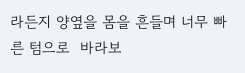라든지 양옆을 몸을 흔들며 너무 빠른 텀으로  바라보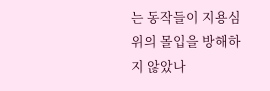는 동작들이 지용심위의 몰입을 방해하지 않았나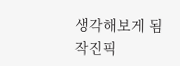생각해보게 됨
작진픽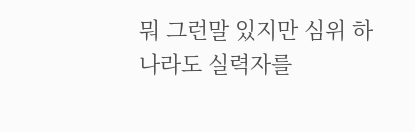뭐 그런말 있지만 심위 하나라도 실력자를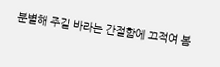분별해 주길 바라는 간절함에 끄적여 봄